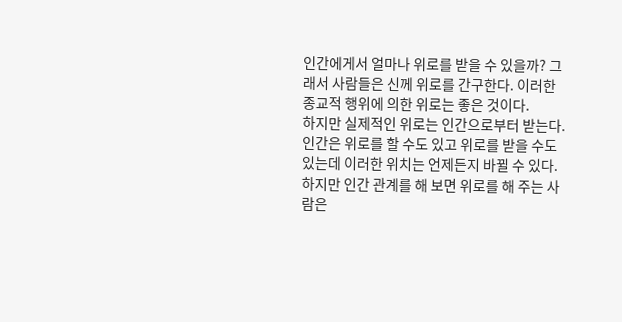인간에게서 얼마나 위로를 받을 수 있을까? 그래서 사람들은 신께 위로를 간구한다. 이러한 종교적 행위에 의한 위로는 좋은 것이다.
하지만 실제적인 위로는 인간으로부터 받는다. 인간은 위로를 할 수도 있고 위로를 받을 수도 있는데 이러한 위치는 언제든지 바뀔 수 있다.
하지만 인간 관계를 해 보면 위로를 해 주는 사람은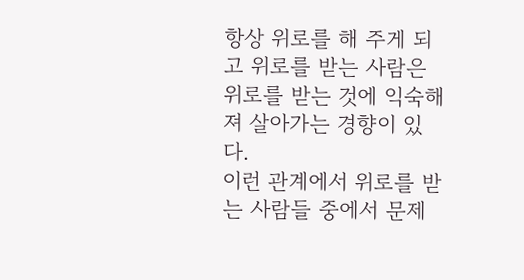항상 위로를 해 주게 되고 위로를 받는 사람은 위로를 받는 것에 익숙해져 살아가는 경향이 있다.
이런 관계에서 위로를 받는 사람들 중에서 문제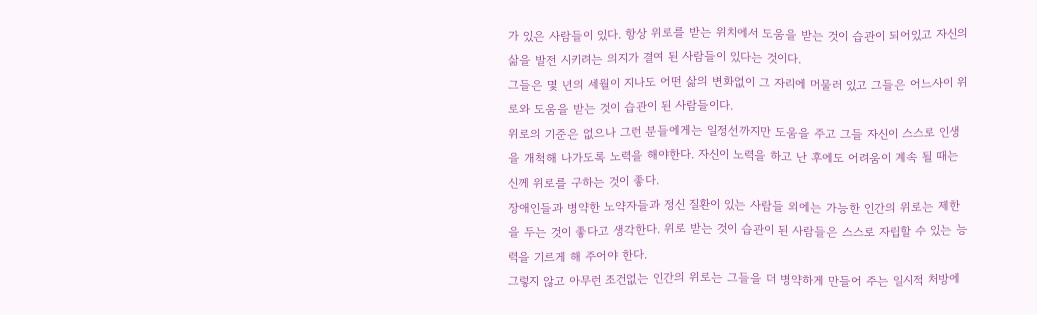가 있은 사람들이 있다. 항상 위로를 받는 위치에서 도움을 받는 것이 습관이 되어있고 자신의 삶을 발전 시키려는 의지가 결여 된 사람들이 있다는 것이다.
그들은 몇 년의 세월이 지나도 어떤 삶의 변화없이 그 자리에 머물러 있고 그들은 어느사이 위로와 도움을 받는 것이 습관이 된 사람들이다.
위로의 기준은 없으나 그런 분들에게는 일정선까지만 도움을 주고 그들 자신이 스스로 인생을 개척해 나가도록 노력을 해야한다. 자신이 노력을 하고 난 후에도 어려움이 계속 될 때는 신께 위로를 구하는 것이 좋다.
장애인들과 병약한 노약자들과 정신 질환이 있는 사람들 외에는 가능한 인간의 위로는 제한을 두는 것이 좋다고 생각한다. 위로 받는 것이 습관이 된 사람들은 스스로 자립할 수 있는 능력을 기르게 해 주어야 한다.
그렇지 않고 아무런 조건없는 인간의 위로는 그들을 더 병약하게 만들어 주는 일시적 처방에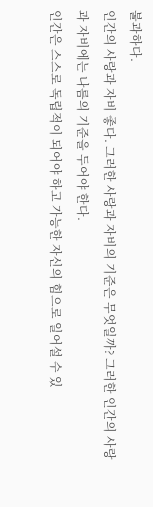불과하다.
인간의 사랑과 자비 좋다. 그러한 사랑과 자비의 기준은 무엇일까? 그러한 인간의 사랑과 자비에는 나름의 기준을 두어야 한다.
인간은 스스로 독립적이 되어야 하고 가능한 자신의 힘으로 일어설 수 있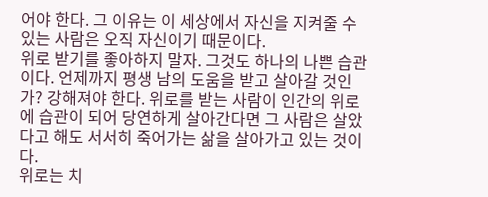어야 한다. 그 이유는 이 세상에서 자신을 지켜줄 수 있는 사람은 오직 자신이기 때문이다.
위로 받기를 좋아하지 말자. 그것도 하나의 나쁜 습관이다. 언제까지 평생 남의 도움을 받고 살아갈 것인가? 강해져야 한다. 위로를 받는 사람이 인간의 위로에 습관이 되어 당연하게 살아간다면 그 사람은 살았다고 해도 서서히 죽어가는 삶을 살아가고 있는 것이다.
위로는 치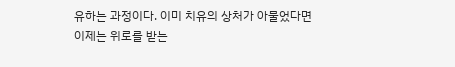유하는 과정이다. 이미 치유의 상처가 아물었다면 이제는 위로를 받는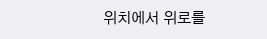위치에서 위로를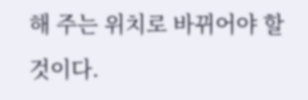해 주는 위치로 바뀌어야 할 것이다.